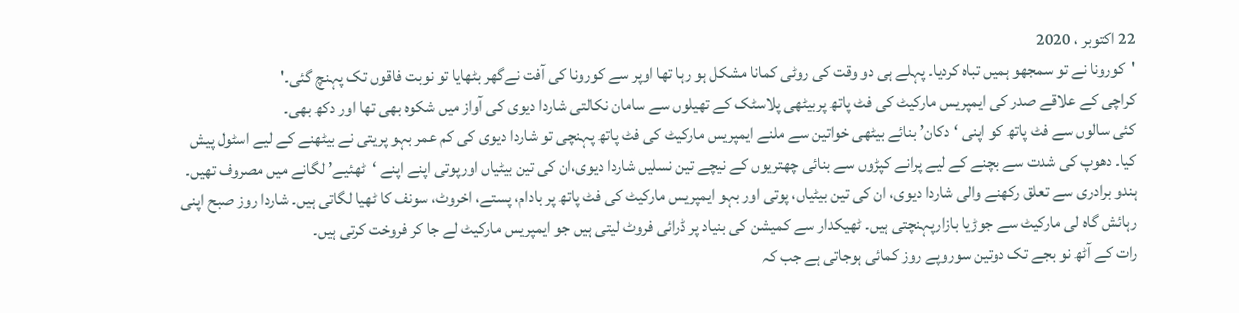22 اکتوبر ، 2020
'کورونا نے تو سمجھو ہمیں تباہ کردیا۔ پہلے ہی دو وقت کی روٹی کمانا مشکل ہو رہا تھا اوپر سے کورونا کی آفت نےگھر بٹھایا تو نوبت فاقوں تک پہنچ گئی۔'
کراچی کے علاقے صدر کی ایمپریس مارکیٹ کی فٹ پاتھ پربیٹھی پلاسٹک کے تھیلوں سے سامان نکالتی شاردا دیوی کی آواز میں شکوہ بھی تھا اور دکھ بھی۔
کئی سالوں سے فٹ پاتھ کو اپنی ‘دکان’ بنائے بیٹھی خواتین سے ملنے ایمپریس مارکیٹ کی فٹ پاتھ پہنچی تو شاردا دیوی کی کم عمر بہو پریتی نے بیٹھنے کے لیے اسٹول پیش کیا۔ دھوپ کی شدت سے بچنے کے لیے پرانے کپڑوں سے بنائی چھتریوں کے نیچے تین نسلیں شاردا دیوی،ان کی تین بیٹیاں اورپوتی اپنے اپنے ‘ٹھئیے’ لگانے میں مصروف تھیں۔
ہندو برادری سے تعلق رکھنے والی شاردا دیوی، ان کی تین بیٹیاں، پوتی اور بہو ایمپریس مارکیٹ کی فٹ پاتھ پر بادام، پستے، اخروٹ، سونف کا ٹھیا لگاتی ہیں۔ شاردا روز صبح اپنی رہائش گاہ لی مارکیٹ سے جوڑیا بازارپہنچتی ہیں۔ ٹھیکدار سے کمیشن کی بنیاد پر ڈرائی فروٹ لیتی ہیں جو ایمپریس مارکیٹ لے جا کر فروخت کرتی ہیں۔
رات کے آٹھ نو بجے تک دوتین سوروپے روز کمائی ہوجاتی ہے جب کہ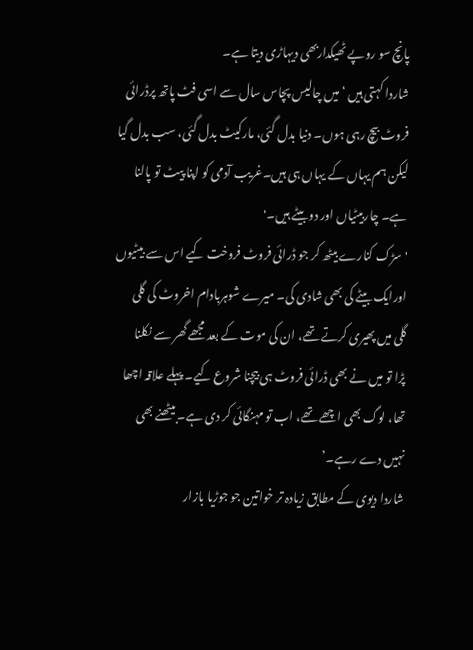پانچ سو روپے ٹھیکداربھی دیہاڑی دیتا ہے۔
شاردا کہتی ہیں ‘میں چالیس پچاس سال سے اسی فٹ پاتھ پرڈرائی فروٹ بیچ رہی ہوں۔ دنیا بدل گئی، مارکیٹ بدل گئی، سب بدل گیا لیکن ہم یہاں کے یہاں ہی ہیں۔غریب آدمی کو اپنا پیٹ تو پالنا ہے۔ چاربیٹیاں اور دوبیٹے ہیں۔'
'سڑک کنارے بیٹھ کر جو ڈرائی فروٹ فروخت کیے اس سے بیٹیوں اورایک بیٹے کی بھی شادی کی۔ میرے شوہربادام اخروٹ کی گلی گلی میں پھیری کرتے تھے، ان کی موت کے بعد مجھے گھر سے نکلنا پڑا تو میں نے بھی ڈرائی فروٹ ہی بیچنا شروع کیے۔ پہلے علاقہ اچھا تھا، لوگ بھی اچھے تھے، اب تو مہنگائی کر دی ہے۔ بیٹھنے بھی نہیں دے رہے۔’
شاردا دیوی کے مطابق زیادہ تر خواتین جو جوڑیا بازار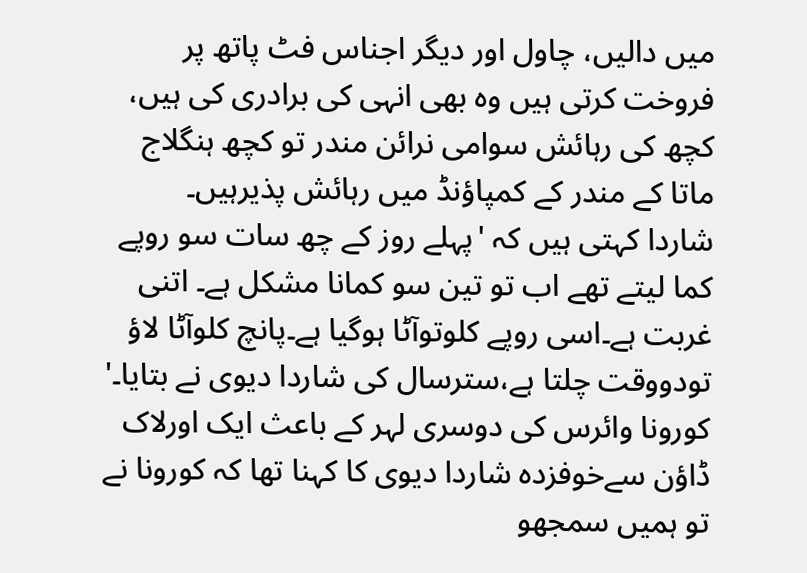میں دالیں، چاول اور دیگر اجناس فٹ پاتھ پر فروخت کرتی ہیں وہ بھی انہی کی برادری کی ہیں، کچھ کی رہائش سوامی نرائن مندر تو کچھ ہنگلاج ماتا کے مندر کے کمپاؤنڈ میں رہائش پذیرہیں۔
شاردا کہتی ہیں کہ 'پہلے روز کے چھ سات سو روپے کما لیتے تھے اب تو تین سو کمانا مشکل ہے۔ اتنی غربت ہے۔اسی روپے کلوتوآٹا ہوگیا ہے۔پانچ کلوآٹا لاؤ تودووقت چلتا ہے،سترسال کی شاردا دیوی نے بتایا۔'
کورونا وائرس کی دوسری لہر کے باعث ایک اورلاک ڈاؤن سےخوفزدہ شاردا دیوی کا کہنا تھا کہ کورونا نے تو ہمیں سمجھو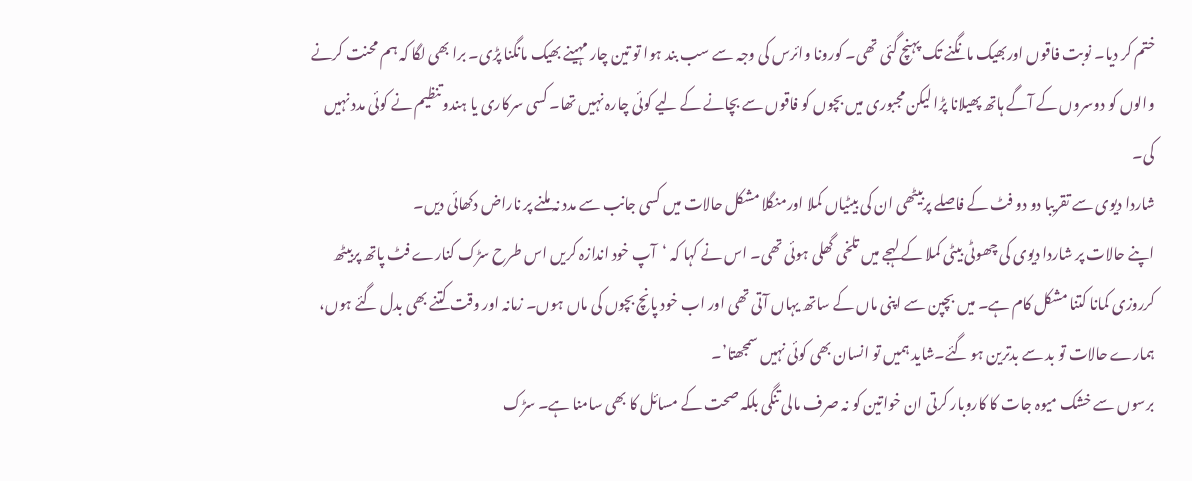ختم کر دیا۔ نوبت فاقوں اوربھیک مانگنے تک پہنچ گئی تھی۔ کورونا وائرس کی وجہ سے سب بند ہوا تو تین چار مہینے بھیک مانگنا پڑی۔ برا بھی لگا کہ ہم محنت کرنے والوں کو دوسروں کے آگے ہاتھ پھیلانا پڑا لیکن مجبوری میں بچوں کو فاقوں سے بچانے کے لیے کوئی چارہ نہیں تھا۔ کسی سرکاری یا ہندو تنظیم نے کوئی مدد نہیں کی۔
شاردا دیوی سے تقریبا دو دو فٹ کے فاصلے پربیٹھی ان کی بیٹیاں کملا اورمنگلا مشکل حالات میں کسی جانب سے مدد نہ ملنے پر ناراض دکھائی دیں۔
اپنے حالات پر شاردا دیوی کی چھوٹی بیٹی کملا کے لہجے میں تلخی گھلی ہوئی تھی۔ اس نے کہا کہ ‘آپ خود اندازہ کریں اس طرح سڑک کنارے فٹ پاتھ پربیٹھ کرروزی کمانا کتنا مشکل کام ہے۔ میں بچپن سے اپنی ماں کے ساتھ یہاں آتی تھی اور اب خود پانچ بچوں کی ماں ہوں۔ زمانہ اور وقت کتنے بھی بدل گئے ہوں، ہمارے حالات تو بد سے بدترین ہو گئے۔شاید ہمیں تو انسان بھی کوئی نہیں سمجھتا’۔
برسوں سے خشک میوہ جات کا کاروبار کرتی ان خواتین کو نہ صرف مالی تنگی بلکہ صحت کے مسائل کا بھی سامنا ہے۔ سڑک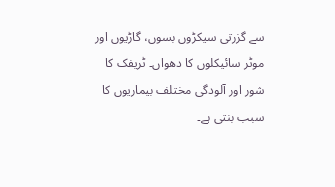سے گزرتی سیکڑوں بسوں، گاڑیوں اور موٹر سائیکلوں کا دھواں۔ ٹریفک کا شور اور آلودگی مختلف بیماریوں کا سبب بنتی ہے۔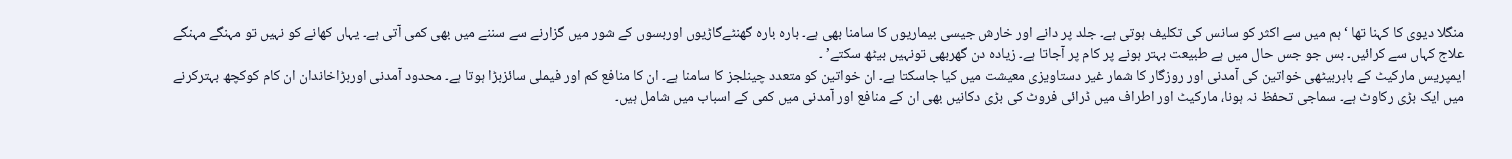منگلا دیوی کا کہنا تھا ‘ہم میں سے اکثر کو سانس کی تکلیف ہوتی ہے۔ جلد پر دانے اور خارش جیسی بیماریوں کا سامنا بھی ہے۔ بارہ بارہ گھنٹےگاڑیوں اوربسوں کے شور میں گزارنے سے سننے میں بھی کمی آتی ہے۔ یہاں کھانے کو نہیں تو مہنگے مہنگے علاج کہاں سے کرائیں۔ بس جو جس حال میں ہے طبیعت بہتر ہونے پر کام پر آجاتا ہے۔ زیادہ دن گھربھی تونہیں بیٹھ سکتے’ ۔
ایمپریس مارکیٹ کے باہربیٹھی خواتین کی آمدنی اور روزگار کا شمار غیر دستاویزی معیشت میں کیا جاسکتا ہے۔ ان خواتین کو متعدد چینلجز کا سامنا ہے۔ ان کا منافع کم اور فیملی سائزبڑا ہوتا ہے۔ محدود آمدنی اوربڑاخاندان ان کام کوکچھ بہترکرنے میں ایک بڑی رکاوٹ ہے۔ سماجی تحفظ نہ ہونا، مارکیٹ اور اطراف میں ڈرائی فروٹ کی بڑی دکانیں بھی ان کے منافع اور آمدنی میں کمی کے اسباب میں شامل ہیں۔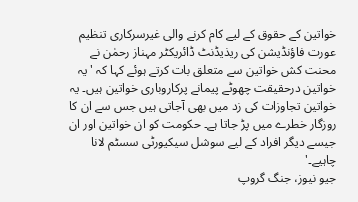خواتین کے حقوق کے لیے کام کرنے والی غیرسرکاری تنظیم عورت فاؤنڈیشن کی ریذیڈنٹ ڈائریکٹر مہناز رحمٰن نے محنت کش خواتین سے متعلق بات کرتے ہوئے کہا کہ 'یہ خواتین درحقیقت چھوٹے پیمانے پرکاروباری خواتین ہیں۔ یہ خواتین تجاوزات کی زد میں بھی آجاتی ہیں جس سے ان کا روزگار خطرے میں پڑ جاتا ہے۔ حکومت کو ان خواتین اور ان جیسے دیگر افراد کے لیے سوشل سیکیورٹی سسٹم لانا چاہیے۔'
جیو نیوز، جنگ گروپ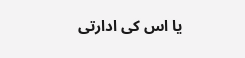یا اس کی ادارتی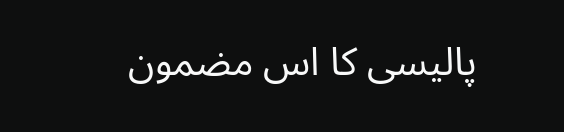پالیسی کا اس مضمون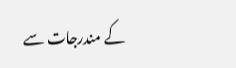کے مندرجات سے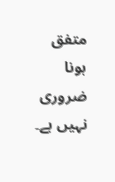متفق ہونا ضروری نہیں ہے۔